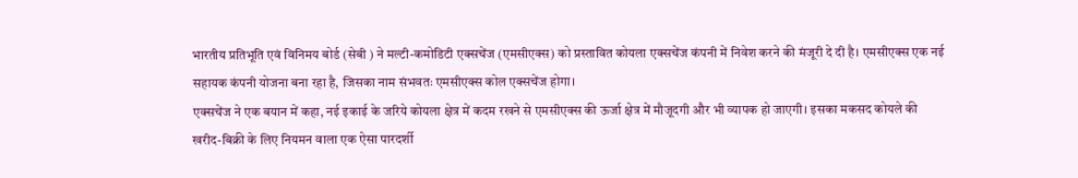भारतीय प्रतिभूति एवं विनिमय बोर्ड (सेबी ) ने मल्टी-कमोडिटी एक्सचेंज (एमसीएक्स) को प्रस्तावित कोयला एक्सचेंज कंपनी में निवेश करने की मंजूरी दे दी है। एमसीएक्स एक नई सहायक कंपनी योजना बना रहा है, जिसका नाम संभवतः एमसीएक्स कोल एक्सचेंज होगा।
एक्सचेंज ने एक बयान में कहा, नई इकाई के जरिये कोयला क्षेत्र में कदम रखने से एमसीएक्स की ऊर्जा क्षेत्र में मौजूदगी और भी व्यापक हो जाएगी। इसका मकसद कोयले की खरीद-बिक्री के लिए नियमन वाला एक ऐसा पारदर्शी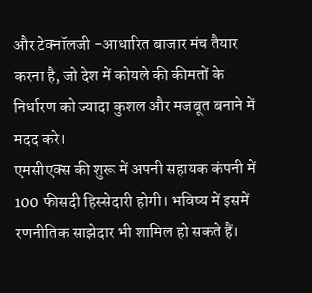और टेक्नॉलजी -आधारित बाजार मंच तैयार करना है, जो देश में कोयले की कीमतों के निर्धारण को ज्यादा कुशल और मजबूत बनाने में मदद करे।
एमसीएक्स की शुरू में अपनी सहायक कंपनी में 100 फीसदी हिस्सेदारी होगी। भविष्य में इसमें रणनीतिक साझेदार भी शामिल हो सकते हैं।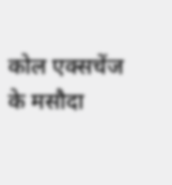कोल एक्सचेंज के मसौदा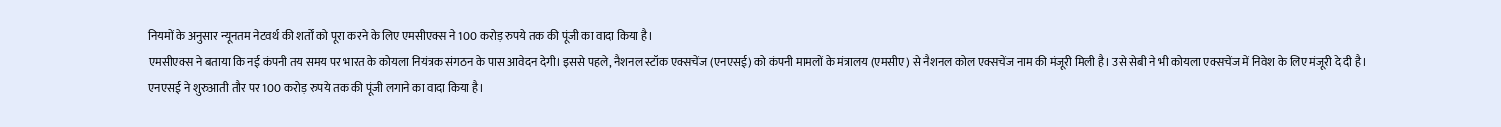नियमों के अनुसार न्यूनतम नेटवर्थ की शर्तों को पूरा करने के लिए एमसीएक्स ने 100 करोड़ रुपये तक की पूंजी का वादा किया है।
एमसीएक्स ने बताया कि नई कंपनी तय समय पर भारत के कोयला नियंत्रक संगठन के पास आवेदन देगी। इससे पहले, नैशनल स्टॉक एक्सचेंज (एनएसई) को कंपनी मामलों के मंत्रालय (एमसीए) से नैशनल कोल एक्सचेंज नाम की मंजूरी मिली है। उसे सेबी ने भी कोयला एक्सचेंज में निवेश के लिए मंजूरी दे दी है।
एनएसई ने शुरुआती तौर पर 100 करोड़ रुपये तक की पूंजी लगाने का वादा किया है।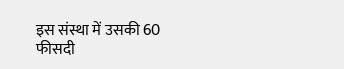इस संस्था में उसकी 60 फीसदी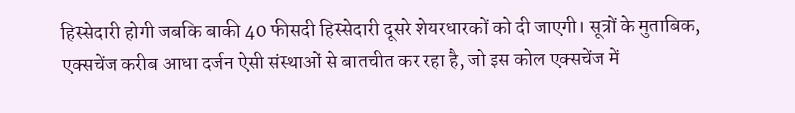हिस्सेदारी होगी जबकि बाकी 40 फीसदी हिस्सेदारी दूसरे शेयरधारकों को दी जाएगी। सूत्रों के मुताबिक, एक्सचेंज करीब आधा दर्जन ऐसी संस्थाओं से बातचीत कर रहा है, जो इस कोल एक्सचेंज में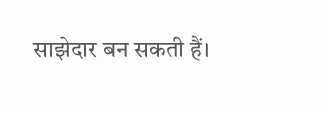साझेदार बन सकती हैं।